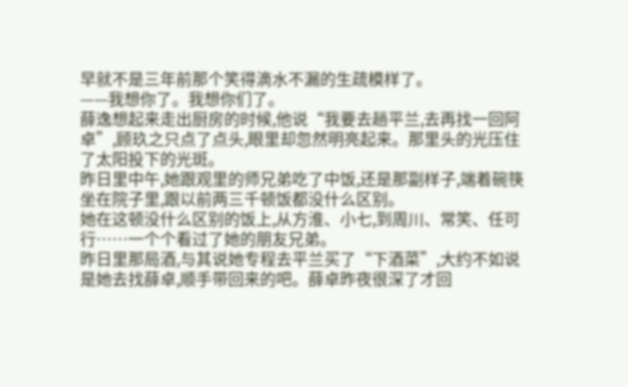早就不是三年前那个笑得滴水不漏的生疏模样了。
——我想你了。我想你们了。
薛逸想起来走出厨房的时候,他说“我要去趟平兰,去再找一回阿卓”,顾玖之只点了点头,眼里却忽然明亮起来。那里头的光压住了太阳投下的光斑。
昨日里中午,她跟观里的师兄弟吃了中饭,还是那副样子,端着碗筷坐在院子里,跟以前两三千顿饭都没什么区别。
她在这顿没什么区别的饭上,从方淮、小七,到周川、常笑、任可行……一个个看过了她的朋友兄弟。
昨日里那局酒,与其说她专程去平兰买了“下酒菜”,大约不如说是她去找薛卓,顺手带回来的吧。薛卓昨夜很深了才回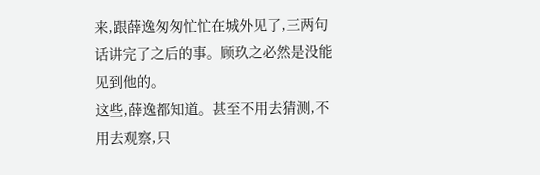来,跟薛逸匆匆忙忙在城外见了,三两句话讲完了之后的事。顾玖之必然是没能见到他的。
这些,薛逸都知道。甚至不用去猜测,不用去观察,只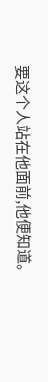要这个人站在他面前,他便知道。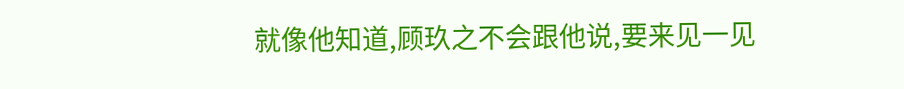就像他知道,顾玖之不会跟他说,要来见一见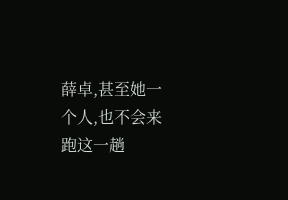薛卓,甚至她一个人,也不会来跑这一趟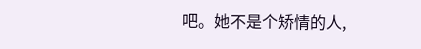吧。她不是个矫情的人,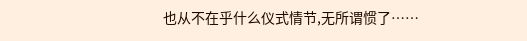也从不在乎什么仪式情节,无所谓惯了……